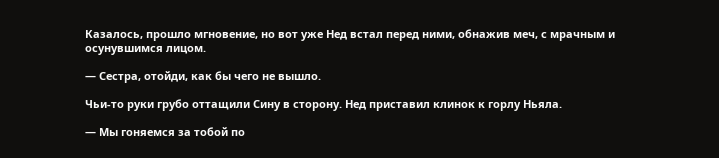Казалось, прошло мгновение, но вот уже Нед встал перед ними, обнажив меч, с мрачным и осунувшимся лицом.

— Сестра, отойди, как бы чего не вышло.

Чьи-то руки грубо оттащили Сину в сторону. Нед приставил клинок к горлу Ньяла.

— Мы гоняемся за тобой по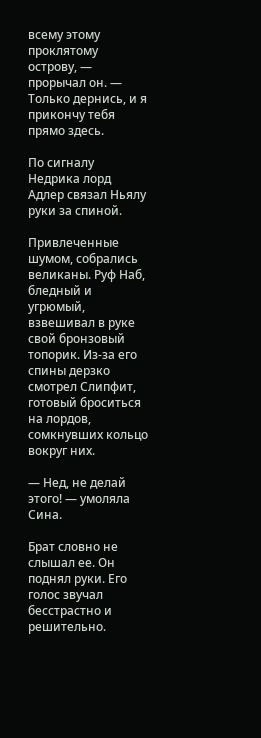всему этому проклятому острову, — прорычал он. — Только дернись, и я прикончу тебя прямо здесь.

По сигналу Недрика лорд Адлер связал Ньялу руки за спиной.

Привлеченные шумом, собрались великаны. Руф Наб, бледный и угрюмый, взвешивал в руке свой бронзовый топорик. Из-за его спины дерзко смотрел Слипфит, готовый броситься на лордов, сомкнувших кольцо вокруг них.

— Нед, не делай этого! — умоляла Сина.

Брат словно не слышал ее. Он поднял руки. Его голос звучал бесстрастно и решительно.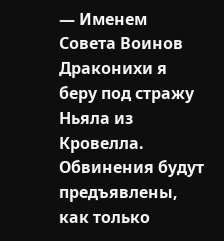— Именем Совета Воинов Драконихи я беру под стражу Ньяла из Кровелла. Обвинения будут предъявлены, как только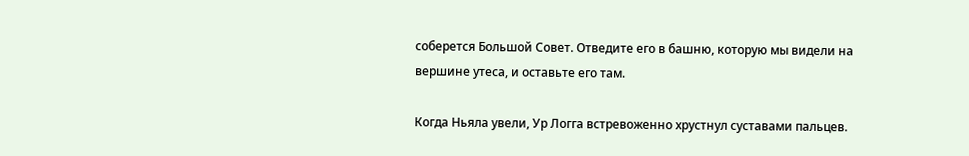соберется Большой Совет. Отведите его в башню, которую мы видели на вершине утеса, и оставьте его там.

Когда Ньяла увели, Ур Логга встревоженно хрустнул суставами пальцев.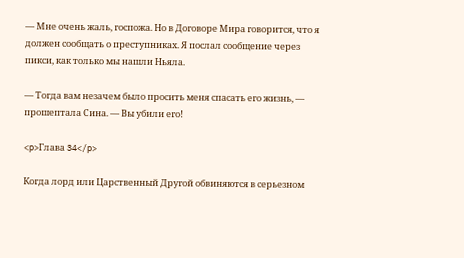— Мне очень жаль, госпожа. Но в Договоре Мира говорится, что я должен сообщать о преступниках. Я послал сообщение через пикси, как только мы нашли Ньяла.

— Тогда вам незачем было просить меня спасать его жизнь, — прошептала Сина. — Вы убили его!

<p>Глава 34</p>

Когда лорд или Царственный Другой обвиняются в серьезном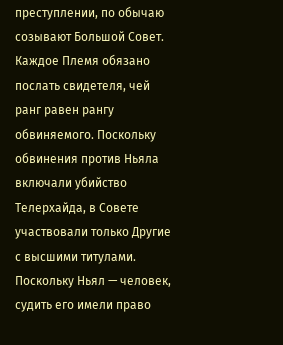преступлении, по обычаю созывают Большой Совет. Каждое Племя обязано послать свидетеля, чей ранг равен рангу обвиняемого. Поскольку обвинения против Ньяла включали убийство Телерхайда, в Совете участвовали только Другие с высшими титулами. Поскольку Ньял — человек, судить его имели право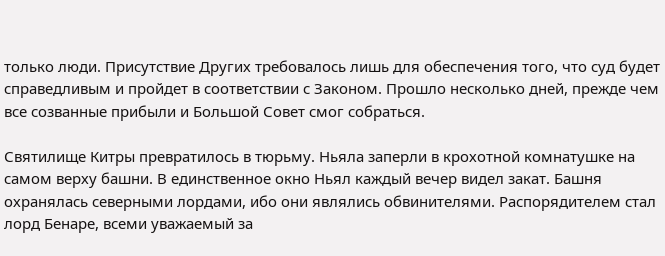только люди. Присутствие Других требовалось лишь для обеспечения того, что суд будет справедливым и пройдет в соответствии с Законом. Прошло несколько дней, прежде чем все созванные прибыли и Большой Совет смог собраться.

Святилище Китры превратилось в тюрьму. Ньяла заперли в крохотной комнатушке на самом верху башни. В единственное окно Ньял каждый вечер видел закат. Башня охранялась северными лордами, ибо они являлись обвинителями. Распорядителем стал лорд Бенаре, всеми уважаемый за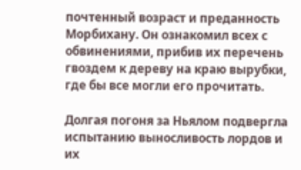почтенный возраст и преданность Морбихану. Он ознакомил всех с обвинениями, прибив их перечень гвоздем к дереву на краю вырубки, где бы все могли его прочитать.

Долгая погоня за Ньялом подвергла испытанию выносливость лордов и их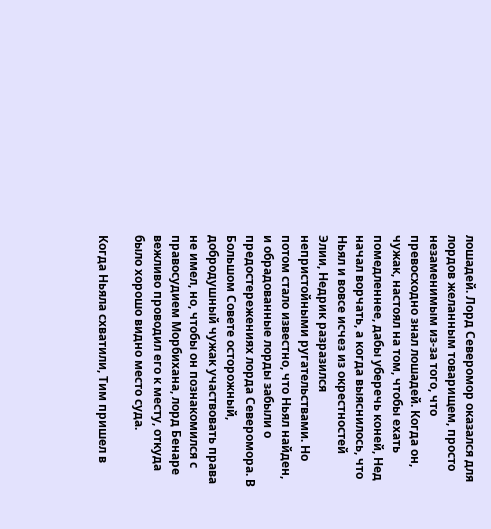лошадей. Лорд Северомор оказался для лордов желанным товарищем, просто незаменимым из-за того, что превосходно знал лошадей. Когда он, чужак, настоял на том, чтобы ехать помедленнее, дабы уберечь коней, Нед начал ворчать, а когда выяснилось, что Ньял и вовсе исчез из окрестностей Элии, Недрик разразился непристойными ругательствами. Но потом стало известно, что Ньял найден, и обрадованные лорды забыли о предостережениях лорда Северомора. В Большом Совете осторожный, добродушный чужак участвовать права не имел, но, чтобы он познакомился с правосудием Морбихана, лорд Бенаре вежливо проводил его к месту, откуда было хорошо видно место суда.

Когда Ньяла схватили, Тим пришел в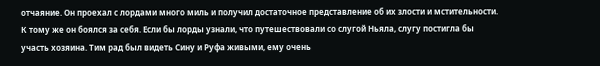отчаяние. Он проехал с лордами много миль и получил достаточное представление об их злости и мстительности. К тому же он боялся за себя. Если бы лорды узнали, что путешествовали со слугой Ньяла, слугу постигла бы участь хозяина. Тим рад был видеть Сину и Руфа живыми, ему очень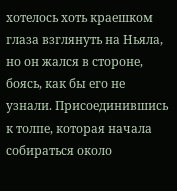хотелось хоть краешком глаза взглянуть на Ньяла, но он жался в стороне, боясь, как бы его не узнали. Присоединившись к толпе, которая начала собираться около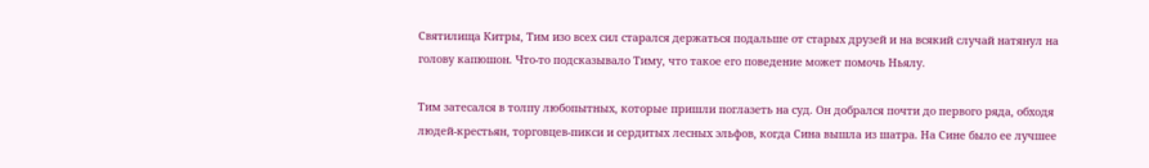Святилища Китры, Тим изо всех сил старался держаться подальше от старых друзей и на всякий случай натянул на голову капюшон. Что-то подсказывало Тиму, что такое его поведение может помочь Ньялу.

Тим затесался в толпу любопытных, которые пришли поглазеть на суд. Он добрался почти до первого ряда, обходя людей-крестьян, торговцев-пикси и сердитых лесных эльфов, когда Сина вышла из шатра. На Сине было ее лучшее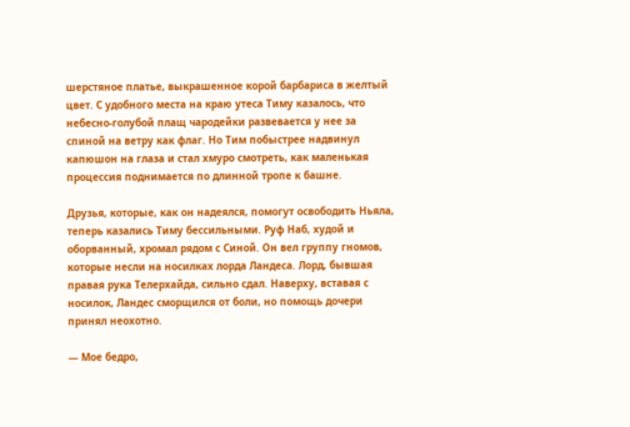шерстяное платье, выкрашенное корой барбариса в желтый цвет. С удобного места на краю утеса Тиму казалось, что небесно-голубой плащ чародейки развевается у нее за спиной на ветру как флаг. Но Тим побыстрее надвинул капюшон на глаза и стал хмуро смотреть, как маленькая процессия поднимается по длинной тропе к башне.

Друзья, которые, как он надеялся, помогут освободить Ньяла, теперь казались Тиму бессильными. Руф Наб, худой и оборванный, хромал рядом с Синой. Он вел группу гномов, которые несли на носилках лорда Ландеса. Лорд, бывшая правая рука Телерхайда, сильно сдал. Наверху, вставая с носилок, Ландес сморщился от боли, но помощь дочери принял неохотно.

— Мое бедро,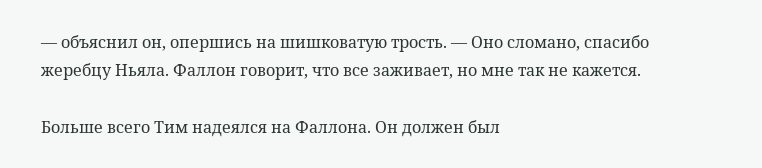— объяснил он, опершись на шишковатую трость. — Оно сломано, спасибо жеребцу Ньяла. Фаллон говорит, что все заживает, но мне так не кажется.

Больше всего Тим надеялся на Фаллона. Он должен был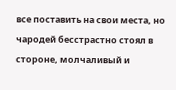все поставить на свои места, но чародей бесстрастно стоял в стороне, молчаливый и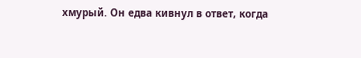хмурый. Он едва кивнул в ответ, когда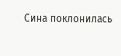Сина поклонилась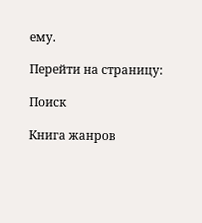ему.

Перейти на страницу:

Поиск

Книга жанров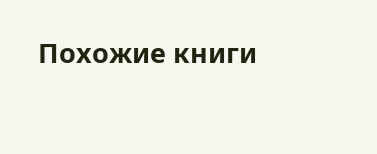Похожие книги